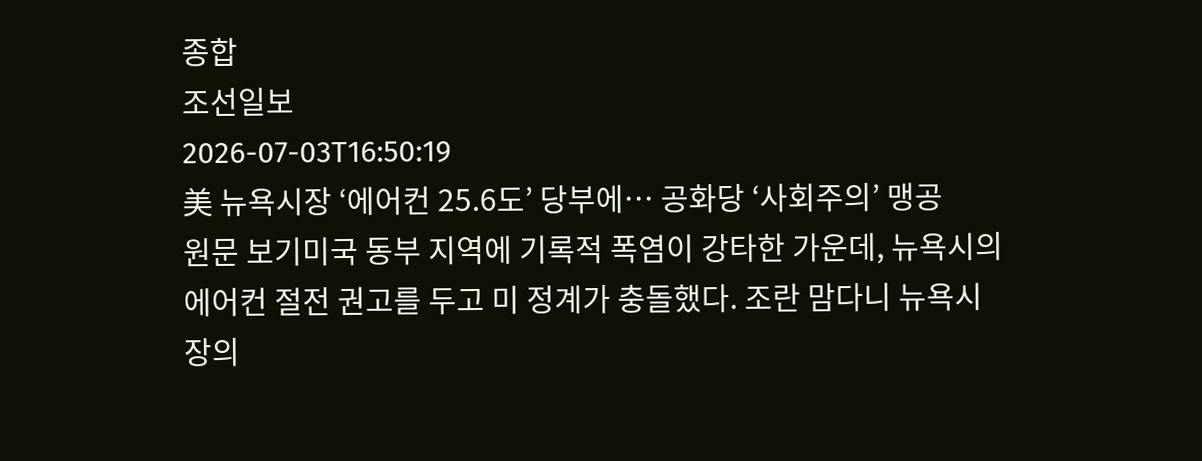종합
조선일보
2026-07-03T16:50:19
美 뉴욕시장 ‘에어컨 25.6도’ 당부에… 공화당 ‘사회주의’ 맹공
원문 보기미국 동부 지역에 기록적 폭염이 강타한 가운데, 뉴욕시의 에어컨 절전 권고를 두고 미 정계가 충돌했다. 조란 맘다니 뉴욕시장의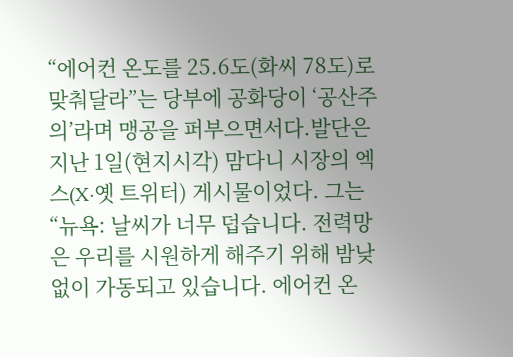“에어컨 온도를 25.6도(화씨 78도)로 맞춰달라”는 당부에 공화당이 ‘공산주의’라며 맹공을 퍼부으면서다.발단은 지난 1일(현지시각) 맘다니 시장의 엑스(X·옛 트위터) 게시물이었다. 그는 “뉴욕: 날씨가 너무 덥습니다. 전력망은 우리를 시원하게 해주기 위해 밤낮없이 가동되고 있습니다. 에어컨 온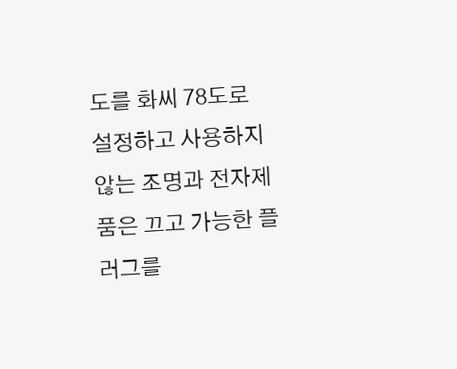도를 화씨 78도로 설정하고 사용하지 않는 조명과 전자제품은 끄고 가능한 플러그를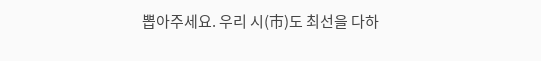뽑아주세요. 우리 시(市)도 최선을 다하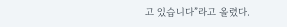고 있습니다”라고 올렸다.